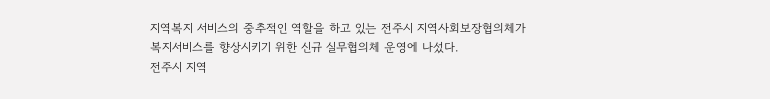지역복지 서비스의 중추적인 역할을 하고 있는 전주시 지역사회보장협의체가 복지서비스를 향상시키기 위한 신규 실무협의체 운영에 나섰다.
전주시 지역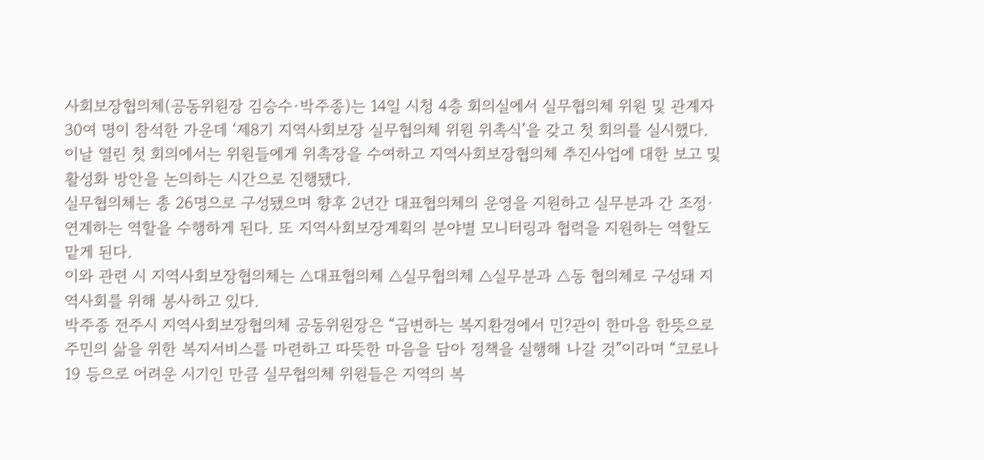사회보장협의체(공동위원장 김승수·박주종)는 14일 시청 4층 회의실에서 실무협의체 위원 및 관계자 30여 명이 참석한 가운데 ‘제8기 지역사회보장 실무협의체 위원 위촉식’을 갖고 첫 회의를 실시했다.
이날 열린 첫 회의에서는 위원들에게 위촉장을 수여하고 지역사회보장협의체 추진사업에 대한 보고 및 활성화 방안을 논의하는 시간으로 진행됐다.
실무협의체는 총 26명으로 구성됐으며 향후 2년간 대표협의체의 운영을 지원하고 실무분과 간 조정·연계하는 역할을 수행하게 된다. 또 지역사회보장계획의 분야별 모니터링과 협력을 지원하는 역할도 맡게 된다.
이와 관련 시 지역사회보장협의체는 △대표협의체 △실무협의체 △실무분과 △동 협의체로 구성돼 지역사회를 위해 봉사하고 있다.
박주종 전주시 지역사회보장협의체 공동위원장은 “급변하는 복지환경에서 민?관이 한마음 한뜻으로 주민의 삶을 위한 복지서비스를 마련하고 따뜻한 마음을 담아 정책을 실행해 나갈 것”이라며 “코로나19 등으로 어려운 시기인 만큼 실무협의체 위원들은 지역의 복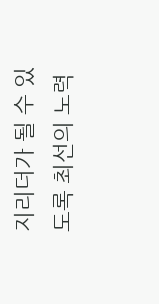지리더가 될 수 있도록 최선의 노력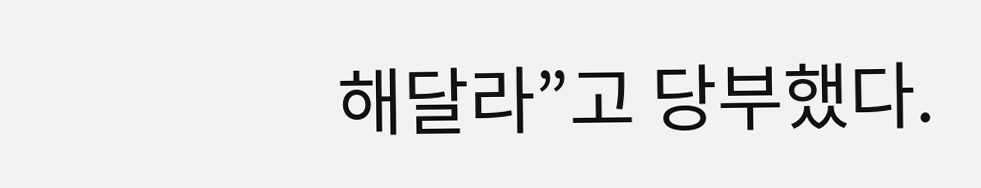해달라”고 당부했다.